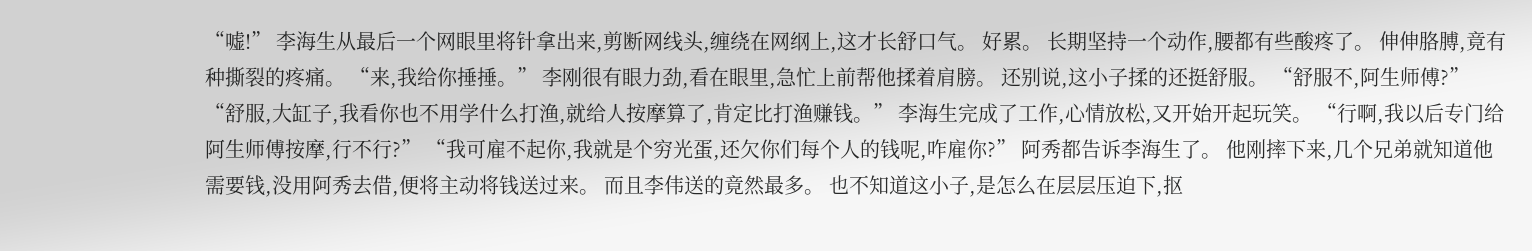“嘘!” 李海生从最后一个网眼里将针拿出来,剪断网线头,缠绕在网纲上,这才长舒口气。 好累。 长期坚持一个动作,腰都有些酸疼了。 伸伸胳膊,竟有种撕裂的疼痛。 “来,我给你捶捶。” 李刚很有眼力劲,看在眼里,急忙上前帮他揉着肩膀。 还别说,这小子揉的还挺舒服。 “舒服不,阿生师傅?” “舒服,大缸子,我看你也不用学什么打渔,就给人按摩算了,肯定比打渔赚钱。” 李海生完成了工作,心情放松,又开始开起玩笑。 “行啊,我以后专门给阿生师傅按摩,行不行?” “我可雇不起你,我就是个穷光蛋,还欠你们每个人的钱呢,咋雇你?” 阿秀都告诉李海生了。 他刚摔下来,几个兄弟就知道他需要钱,没用阿秀去借,便将主动将钱送过来。 而且李伟送的竟然最多。 也不知道这小子,是怎么在层层压迫下,抠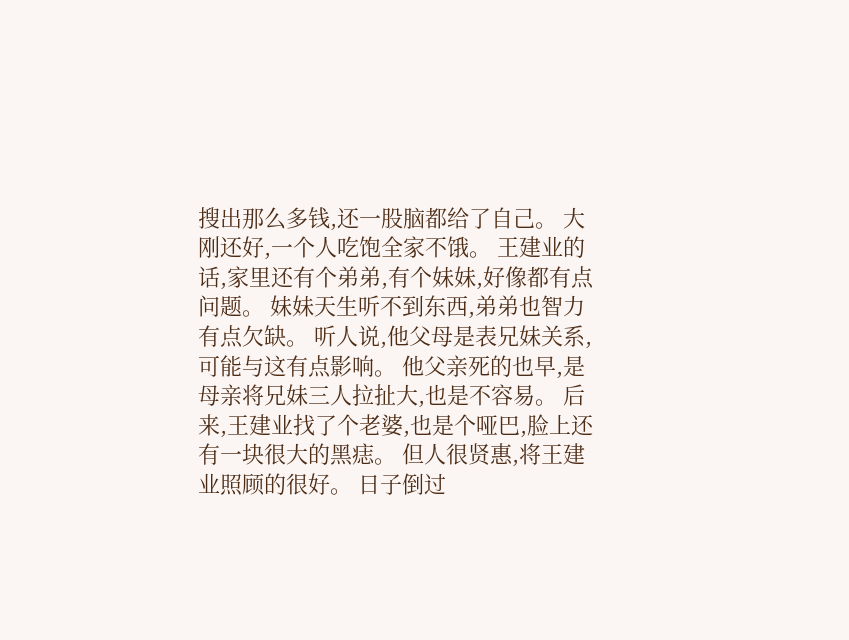搜出那么多钱,还一股脑都给了自己。 大刚还好,一个人吃饱全家不饿。 王建业的话,家里还有个弟弟,有个妹妹,好像都有点问题。 妹妹天生听不到东西,弟弟也智力有点欠缺。 听人说,他父母是表兄妹关系,可能与这有点影响。 他父亲死的也早,是母亲将兄妹三人拉扯大,也是不容易。 后来,王建业找了个老婆,也是个哑巴,脸上还有一块很大的黑痣。 但人很贤惠,将王建业照顾的很好。 日子倒过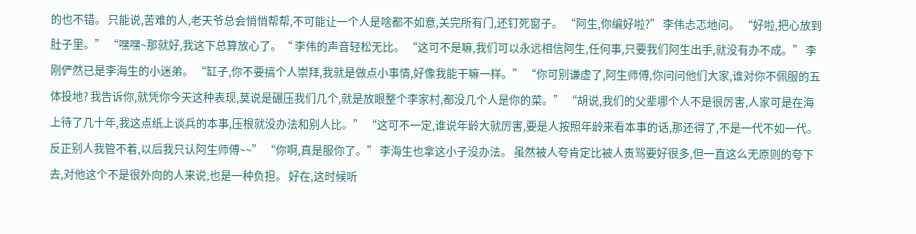的也不错。 只能说,苦难的人,老天爷总会悄悄帮帮,不可能让一个人是啥都不如意,关完所有门,还钉死窗子。 “阿生,你编好啦?” 李伟忐忑地问。 “好啦,把心放到肚子里。” “嘿嘿~那就好,我这下总算放心了。“ 李伟的声音轻松无比。 “这可不是嘛,我们可以永远相信阿生,任何事,只要我们阿生出手,就没有办不成。” 李刚俨然已是李海生的小迷弟。 “缸子,你不要搞个人崇拜,我就是做点小事情,好像我能干嘛一样。” “你可别谦虚了,阿生师傅,你问问他们大家,谁对你不佩服的五体投地? 我告诉你,就凭你今天这种表现,莫说是碾压我们几个,就是放眼整个李家村,都没几个人是你的菜。” “胡说,我们的父辈哪个人不是很厉害,人家可是在海上待了几十年,我这点纸上谈兵的本事,压根就没办法和别人比。” “这可不一定,谁说年龄大就厉害,要是人按照年龄来看本事的话,那还得了,不是一代不如一代。 反正别人我管不着,以后我只认阿生师傅~~” “你啊,真是服你了。” 李海生也拿这小子没办法。 虽然被人夸肯定比被人责骂要好很多,但一直这么无原则的夸下去,对他这个不是很外向的人来说,也是一种负担。 好在,这时候听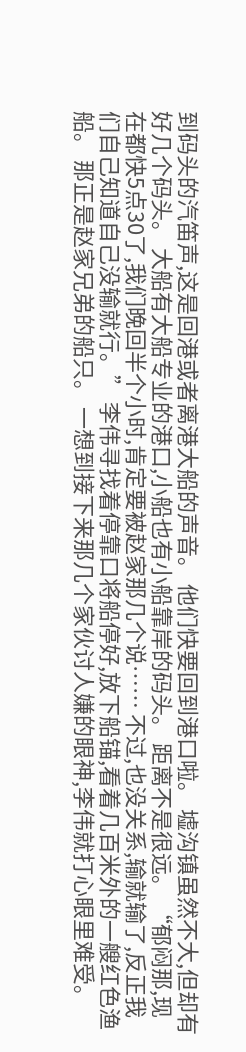到码头的汽笛声,这是回港或者离港大船的声音。 他们快要回到港口啦。 墟沟镇虽然不大,但却有好几个码头。 大船有大船专业的港口,小船也有小船靠岸的码头。 距离不是很远。 “郁闷那,现在都快5点30了,我们晚回半个小时,肯定要被赵家那几个说…… 不过,也没关系,输就输了,反正我们自己知道自己没输就行。” 李伟寻找着停靠口将船停好,放下船锚,看着几百米外的一艘红色渔船。 那正是赵家兄弟的船只。 一想到接下来那几个家伙讨人嫌的眼神,李伟就打心眼里难受。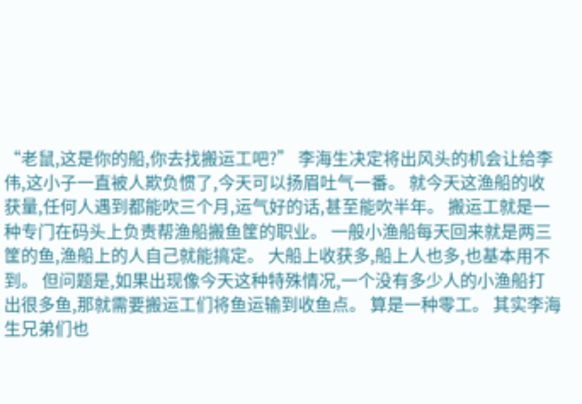“老鼠,这是你的船,你去找搬运工吧?” 李海生决定将出风头的机会让给李伟,这小子一直被人欺负惯了,今天可以扬眉吐气一番。 就今天这渔船的收获量,任何人遇到都能吹三个月,运气好的话,甚至能吹半年。 搬运工就是一种专门在码头上负责帮渔船搬鱼筐的职业。 一般小渔船每天回来就是两三筐的鱼,渔船上的人自己就能搞定。 大船上收获多,船上人也多,也基本用不到。 但问题是,如果出现像今天这种特殊情况,一个没有多少人的小渔船打出很多鱼,那就需要搬运工们将鱼运输到收鱼点。 算是一种零工。 其实李海生兄弟们也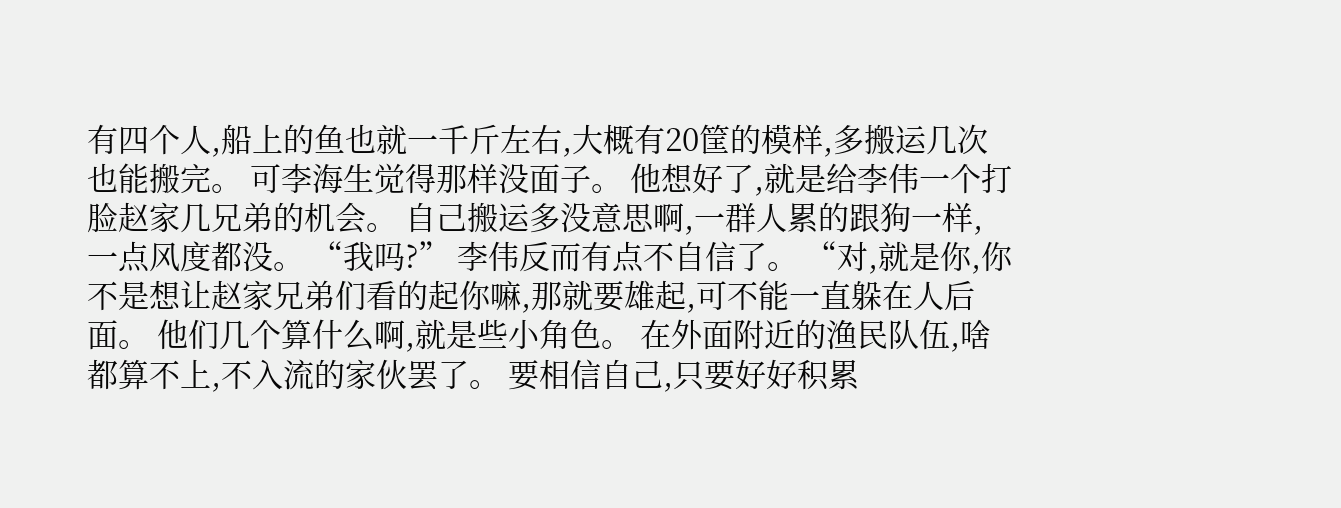有四个人,船上的鱼也就一千斤左右,大概有20筐的模样,多搬运几次也能搬完。 可李海生觉得那样没面子。 他想好了,就是给李伟一个打脸赵家几兄弟的机会。 自己搬运多没意思啊,一群人累的跟狗一样,一点风度都没。 “我吗?” 李伟反而有点不自信了。 “对,就是你,你不是想让赵家兄弟们看的起你嘛,那就要雄起,可不能一直躲在人后面。 他们几个算什么啊,就是些小角色。 在外面附近的渔民队伍,啥都算不上,不入流的家伙罢了。 要相信自己,只要好好积累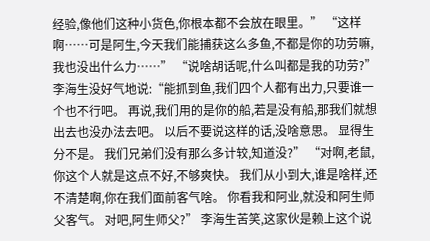经验,像他们这种小货色,你根本都不会放在眼里。” “这样啊……可是阿生,今天我们能捕获这么多鱼,不都是你的功劳嘛,我也没出什么力……” “说啥胡话呢,什么叫都是我的功劳?” 李海生没好气地说:“能抓到鱼,我们四个人都有出力,只要谁一个也不行吧。 再说,我们用的是你的船,若是没有船,那我们就想出去也没办法去吧。 以后不要说这样的话,没啥意思。 显得生分不是。 我们兄弟们没有那么多计较,知道没?” “对啊,老鼠,你这个人就是这点不好,不够爽快。 我们从小到大,谁是啥样,还不清楚啊,你在我们面前客气啥。 你看我和阿业,就没和阿生师父客气。 对吧,阿生师父?” 李海生苦笑,这家伙是赖上这个说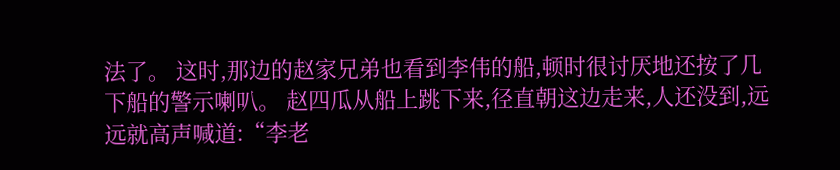法了。 这时,那边的赵家兄弟也看到李伟的船,顿时很讨厌地还按了几下船的警示喇叭。 赵四瓜从船上跳下来,径直朝这边走来,人还没到,远远就高声喊道:“李老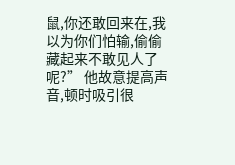鼠,你还敢回来在,我以为你们怕输,偷偷藏起来不敢见人了呢?” 他故意提高声音,顿时吸引很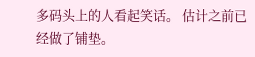多码头上的人看起笑话。 估计之前已经做了铺垫。